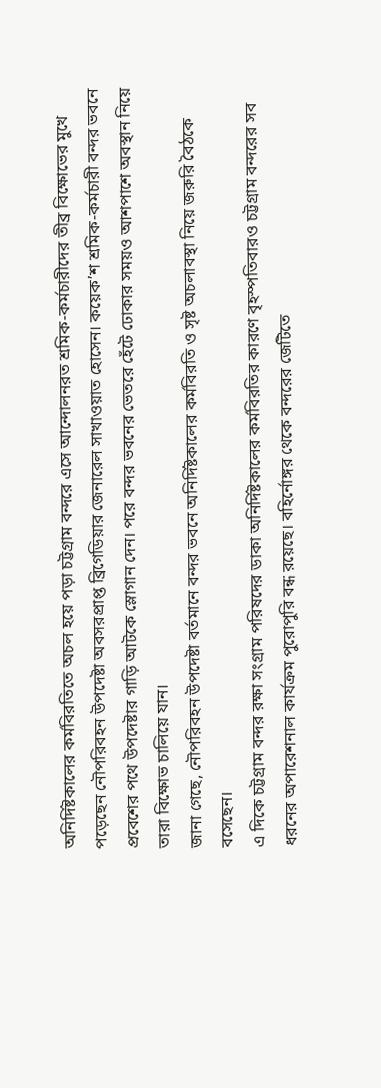অনির্দিষ্টকালের কর্মবিরতিতে অচল হয়ে পড়া চট্টগ্রাম বন্দরে এসে আন্দোলনরত শ্রমিক-কর্মচারীদের তীব্র বিক্ষোভের মুখে পড়েছেন নৌপরিবহন উপদেষ্টা অবসরপ্রাপ্ত ব্রিগেডিয়ার জেনারেল সাখাওয়াত হোসেন। কয়েক’শ শ্রমিক-কর্মচারী বন্দর ভবনে প্রবেশের পথে উপদেষ্টার গাড়ি আটকে স্লোগান দেন। পরে বন্দর ভবনের ভেতরে হেঁটে ঢোকার সময়ও আশপাশে অবস্থান নিয়ে তারা বিক্ষোভ চালিয়ে যান।
জানা গেছে, নৌপরিবহন উপদেষ্টা বর্তমানে বন্দর ভবনে অনির্দিষ্টকালের কর্মবিরতি ও সৃষ্ট অচলাবস্থা নিয়ে জরুরি বৈঠকে বসেছেন।
এ দিকে চট্টগ্রাম বন্দর রক্ষা সংগ্রাম পরিষদের ডাকা অনির্দিষ্টকালের কর্মবিরতির কারণে বৃহস্পতিবারও চট্টগ্রাম বন্দরের সব ধরনের অপারেশনাল কার্যক্রম পুরোপুরি বন্ধ রয়েছে। বহির্নোঙ্গর থেকে বন্দরের জেটিতে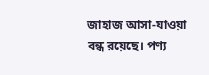জাহাজ আসা-যাওয়া বন্ধ রয়েছে। পণ্য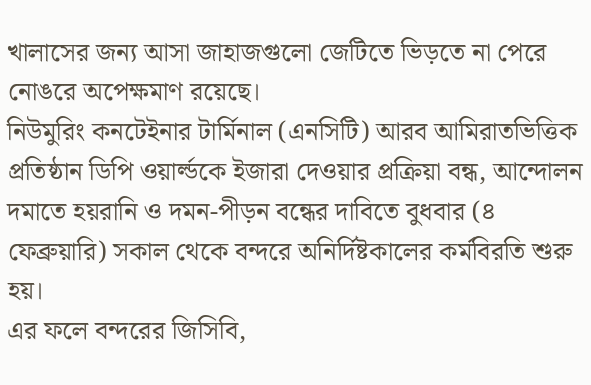খালাসের জন্য আসা জাহাজগুলো জেটিতে ভিড়তে না পেরে নোঙরে অপেক্ষমাণ রয়েছে।
নিউমুরিং কনটেইনার টার্মিনাল (এনসিটি) আরব আমিরাতভিত্তিক প্রতিষ্ঠান ডিপি ওয়ার্ল্ডকে ইজারা দেওয়ার প্রক্রিয়া বন্ধ, আন্দোলন দমাতে হয়রানি ও দমন-পীড়ন বন্ধের দাবিতে বুধবার (৪ ফেব্রুয়ারি) সকাল থেকে বন্দরে অনির্দিষ্টকালের কর্মবিরতি শুরু হয়।
এর ফলে বন্দরের জিসিবি,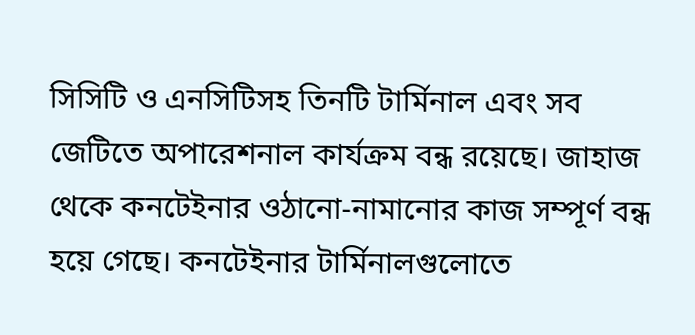সিসিটি ও এনসিটিসহ তিনটি টার্মিনাল এবং সব জেটিতে অপারেশনাল কার্যক্রম বন্ধ রয়েছে। জাহাজ থেকে কনটেইনার ওঠানো-নামানোর কাজ সম্পূর্ণ বন্ধ হয়ে গেছে। কনটেইনার টার্মিনালগুলোতে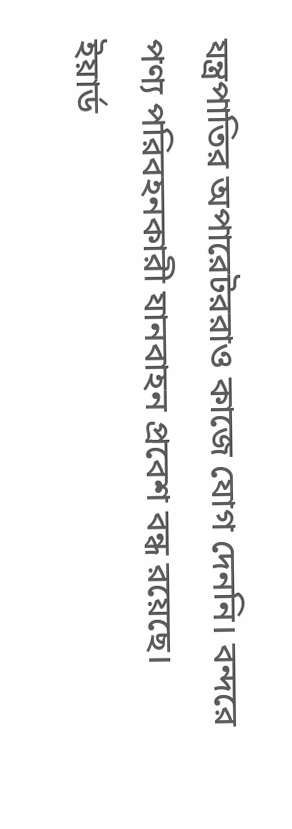যন্ত্রপাতির অপারেটররাও কাজে যোগ দেননি। বন্দরে পণ্য পরিবহনকারী যানবাহন প্রবেশ বন্ধ রয়েছে। ইয়ার্ড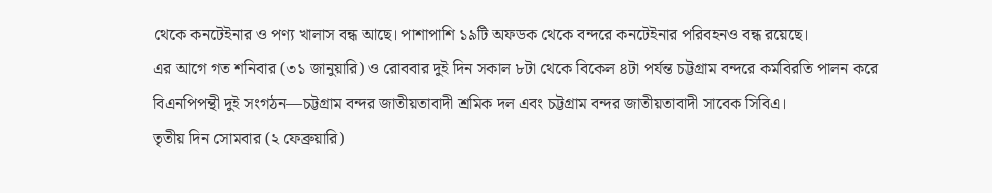থেকে কনটেইনার ও পণ্য খালাস বন্ধ আছে। পাশাপাশি ১৯টি অফডক থেকে বন্দরে কনটেইনার পরিবহনও বন্ধ রয়েছে।
এর আগে গত শনিবার (৩১ জানুয়ারি) ও রোববার দুই দিন সকাল ৮টা থেকে বিকেল ৪টা পর্যন্ত চট্টগ্রাম বন্দরে কর্মবিরতি পালন করে বিএনপিপন্থী দুই সংগঠন—চট্টগ্রাম বন্দর জাতীয়তাবাদী শ্রমিক দল এবং চট্টগ্রাম বন্দর জাতীয়তাবাদী সাবেক সিবিএ।
তৃতীয় দিন সোমবার (২ ফেব্রুয়ারি)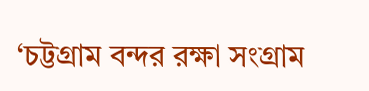‘চট্টগ্রাম বন্দর রক্ষা সংগ্রাম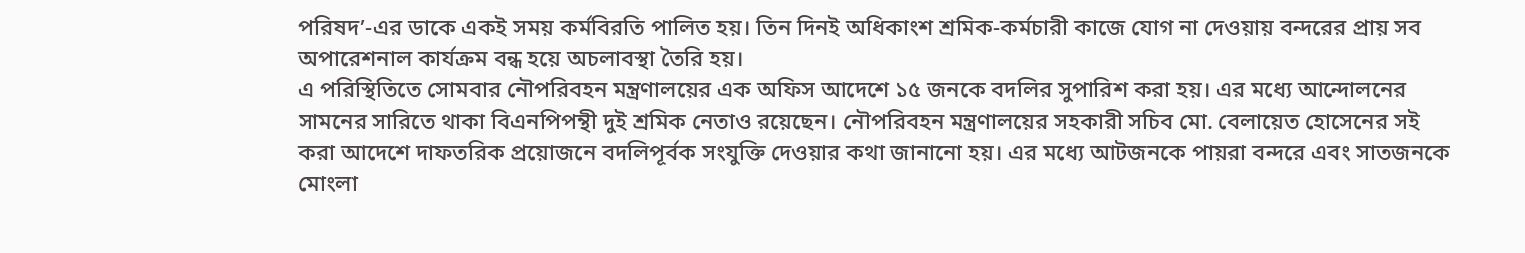পরিষদ’-এর ডাকে একই সময় কর্মবিরতি পালিত হয়। তিন দিনই অধিকাংশ শ্রমিক-কর্মচারী কাজে যোগ না দেওয়ায় বন্দরের প্রায় সব অপারেশনাল কার্যক্রম বন্ধ হয়ে অচলাবস্থা তৈরি হয়।
এ পরিস্থিতিতে সোমবার নৌপরিবহন মন্ত্রণালয়ের এক অফিস আদেশে ১৫ জনকে বদলির সুপারিশ করা হয়। এর মধ্যে আন্দোলনের সামনের সারিতে থাকা বিএনপিপন্থী দুই শ্রমিক নেতাও রয়েছেন। নৌপরিবহন মন্ত্রণালয়ের সহকারী সচিব মো. বেলায়েত হোসেনের সই করা আদেশে দাফতরিক প্রয়োজনে বদলিপূর্বক সংযুক্তি দেওয়ার কথা জানানো হয়। এর মধ্যে আটজনকে পায়রা বন্দরে এবং সাতজনকে মোংলা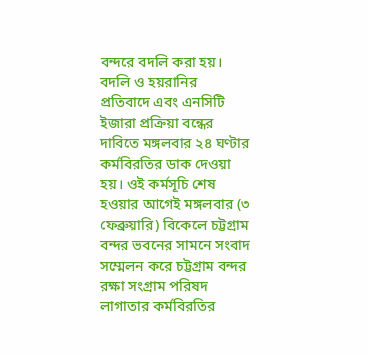বন্দরে বদলি করা হয়।
বদলি ও হয়রানির প্রতিবাদে এবং এনসিটি ইজারা প্রক্রিয়া বন্ধের দাবিতে মঙ্গলবার ২৪ ঘণ্টার কর্মবিরতির ডাক দেওয়া হয়। ওই কর্মসূচি শেষ হওয়ার আগেই মঙ্গলবার (৩ ফেব্রুয়ারি) বিকেলে চট্টগ্রাম বন্দর ভবনের সামনে সংবাদ সম্মেলন করে চট্টগ্রাম বন্দর রক্ষা সংগ্রাম পরিষদ লাগাতার কর্মবিরতির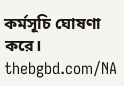কর্মসূচি ঘোষণা করে।
thebgbd.com/NA